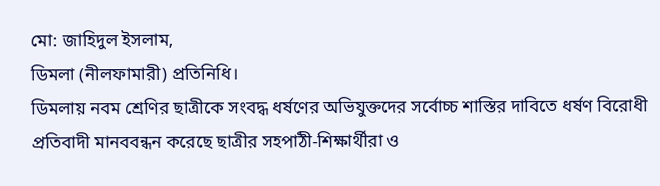মো: জাহিদুল ইসলাম,
ডিমলা (নীলফামারী) প্রতিনিধি।
ডিমলায় নবম শ্রেণির ছাত্রীকে সংবদ্ধ ধর্ষণের অভিযুক্তদের সর্বোচ্চ শাস্তির দাবিতে ধর্ষণ বিরোধী প্রতিবাদী মানববন্ধন করেছে ছাত্রীর সহপাঠী-শিক্ষার্থীরা ও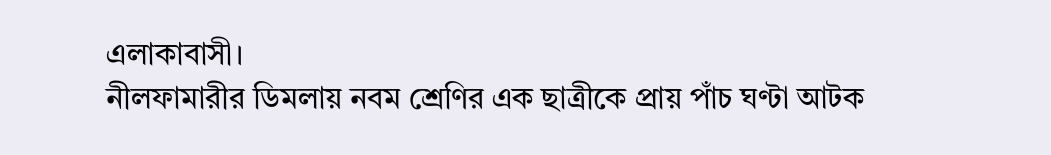এলাকাবাসী।
নীলফামারীর ডিমলায় নবম শ্রেণির এক ছাত্রীকে প্রায় পাঁচ ঘণ্টা আটক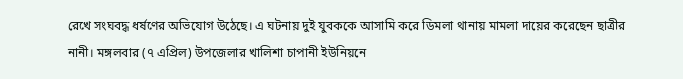রেখে সংঘবদ্ধ ধর্ষণের অভিযোগ উঠেছে। এ ঘটনায় দুই যুবককে আসামি করে ডিমলা থানায় মামলা দায়ের করেছেন ছাত্রীর নানী। মঙ্গলবার (৭ এপ্রিল) উপজেলার খালিশা চাপানী ইউনিয়নে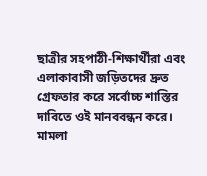ছাত্রীর সহপাঠী-শিক্ষার্থীরা এবং এলাকাবাসী জড়িতদের দ্রুত গ্রেফতার করে সর্বোচ্চ শাস্তির দাবিতে ওই মানববন্ধন করে।
মামলা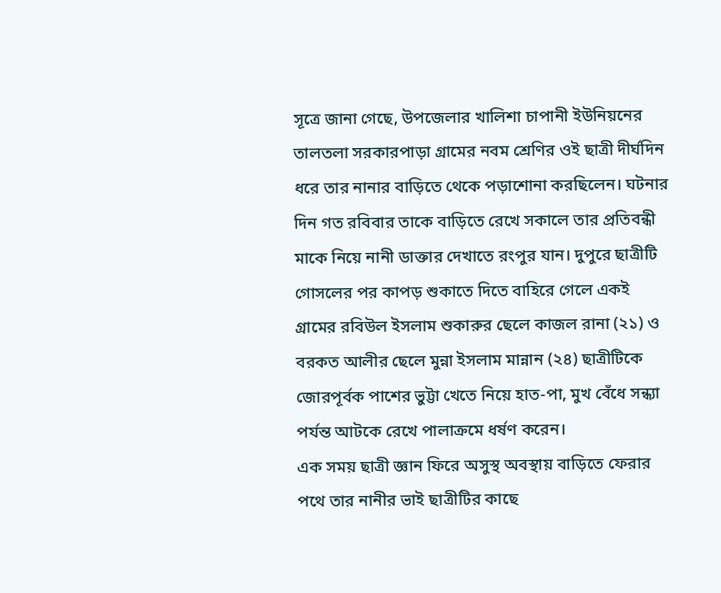সূত্রে জানা গেছে, উপজেলার খালিশা চাপানী ইউনিয়নের তালতলা সরকারপাড়া গ্রামের নবম শ্রেণির ওই ছাত্রী দীর্ঘদিন ধরে তার নানার বাড়িতে থেকে পড়াশোনা করছিলেন। ঘটনার দিন গত রবিবার তাকে বাড়িতে রেখে সকালে তার প্রতিবন্ধী মাকে নিয়ে নানী ডাক্তার দেখাতে রংপুর যান। দুপুরে ছাত্রীটি গোসলের পর কাপড় শুকাতে দিতে বাহিরে গেলে একই গ্রামের রবিউল ইসলাম শুকারুর ছেলে কাজল রানা (২১) ও বরকত আলীর ছেলে মুন্না ইসলাম মান্নান (২৪) ছাত্রীটিকে জোরপূর্বক পাশের ভুট্টা খেতে নিয়ে হাত-পা, মুখ বেঁধে সন্ধ্যা পর্যন্ত আটকে রেখে পালাক্রমে ধর্ষণ করেন।
এক সময় ছাত্রী জ্ঞান ফিরে অসুস্থ অবস্থায় বাড়িতে ফেরার পথে তার নানীর ভাই ছাত্রীটির কাছে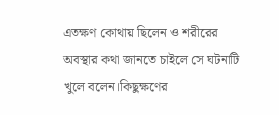এতক্ষণ কোথায় ছিলেন ও শরীরের অবস্থার কথা জানতে চাইলে সে ঘটনাটি খুলে বলেন।কিছুক্ষণের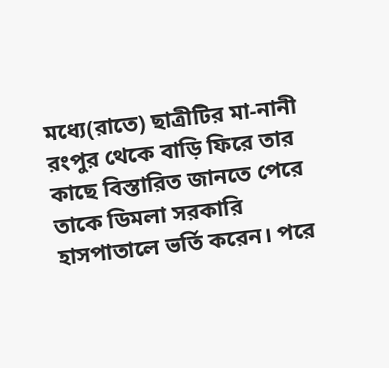মধ্যে(রাতে) ছাত্রীটির মা-নানী রংপুর থেকে বাড়ি ফিরে তার কাছে বিস্তারিত জানতে পেরে তাকে ডিমলা সরকারি হাসপাতালে ভর্তি করেন। পরে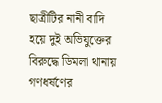ছাত্রীটির নানী বাদি হয়ে দুই অভিযুক্তের বিরুদ্ধে ডিমলা থানায় গণধর্ষণের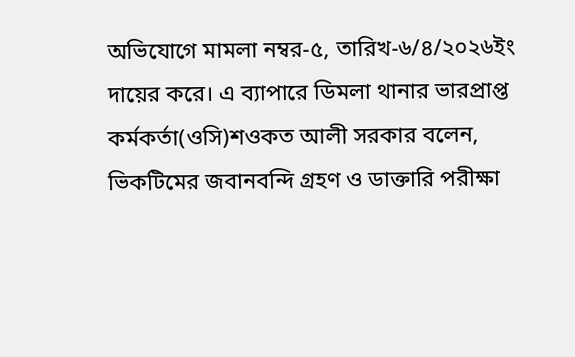অভিযোগে মামলা নম্বর-৫, তারিখ-৬/৪/২০২৬ইং দায়ের করে। এ ব্যাপারে ডিমলা থানার ভারপ্রাপ্ত কর্মকর্তা(ওসি)শওকত আলী সরকার বলেন, ভিকটিমের জবানবন্দি গ্রহণ ও ডাক্তারি পরীক্ষা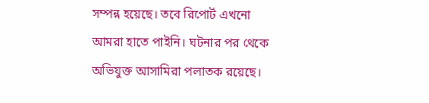সম্পন্ন হয়েছে। তবে রিপোর্ট এখনো আমরা হাতে পাইনি। ঘটনার পর থেকে অভিযুক্ত আসামিরা পলাতক রয়েছে।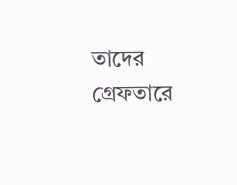তাদের গ্রেফতারে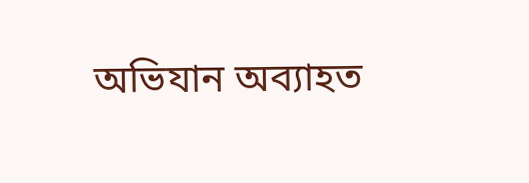অভিযান অব্যাহত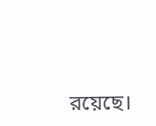রয়েছে।